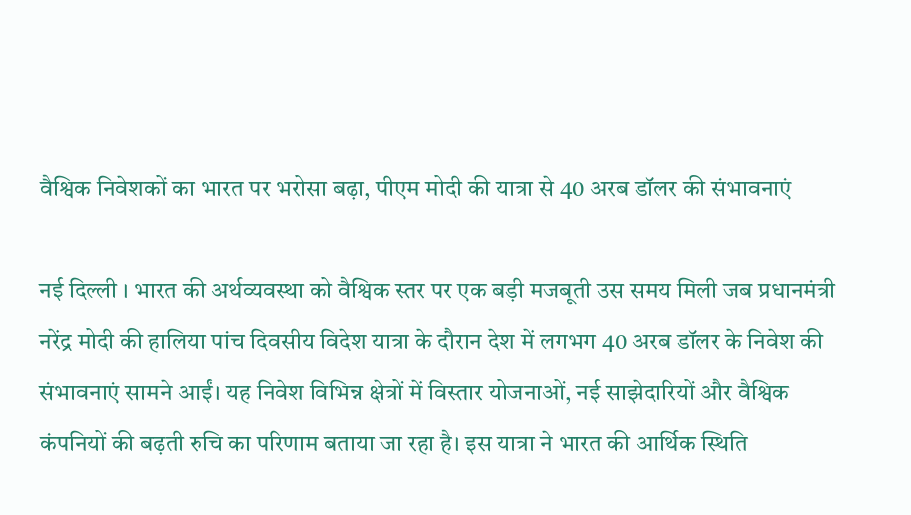वैश्विक निवेशकों का भारत पर भरोसा बढ़ा, पीएम मोदी की यात्रा से 40 अरब डॉलर की संभावनाएं

नई दिल्ली । भारत की अर्थव्यवस्था को वैश्विक स्तर पर एक बड़ी मजबूती उस समय मिली जब प्रधानमंत्री नरेंद्र मोदी की हालिया पांच दिवसीय विदेश यात्रा के दौरान देश में लगभग 40 अरब डॉलर के निवेश की संभावनाएं सामने आईं। यह निवेश विभिन्न क्षेत्रों में विस्तार योजनाओं, नई साझेदारियों और वैश्विक कंपनियों की बढ़ती रुचि का परिणाम बताया जा रहा है। इस यात्रा ने भारत की आर्थिक स्थिति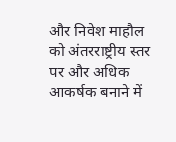और निवेश माहौल को अंतरराष्ट्रीय स्तर पर और अधिक आकर्षक बनाने में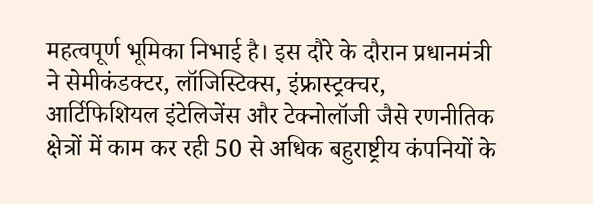महत्वपूर्ण भूमिका निभाई है। इस दौरे के दौरान प्रधानमंत्री ने सेमीकंडक्टर, लॉजिस्टिक्स, इंफ्रास्ट्रक्चर, आर्टिफिशियल इंटेलिजेंस और टेक्नोलॉजी जैसे रणनीतिक क्षेत्रों में काम कर रही 50 से अधिक बहुराष्ट्रीय कंपनियों के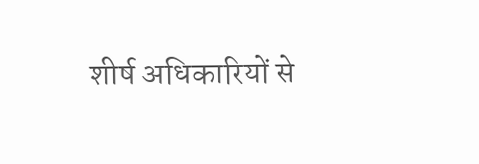शीर्ष अधिकारियों से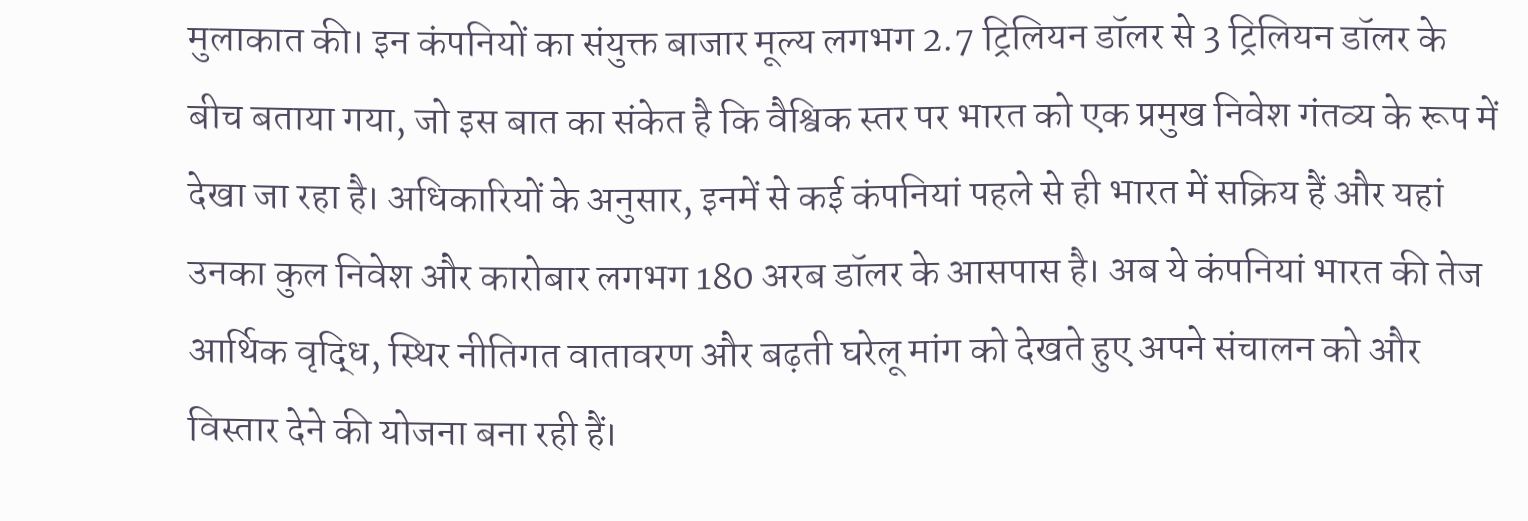मुलाकात की। इन कंपनियों का संयुक्त बाजार मूल्य लगभग 2.7 ट्रिलियन डॉलर से 3 ट्रिलियन डॉलर के बीच बताया गया, जो इस बात का संकेत है कि वैश्विक स्तर पर भारत को एक प्रमुख निवेश गंतव्य के रूप में देखा जा रहा है। अधिकारियों के अनुसार, इनमें से कई कंपनियां पहले से ही भारत में सक्रिय हैं और यहां उनका कुल निवेश और कारोबार लगभग 180 अरब डॉलर के आसपास है। अब ये कंपनियां भारत की तेज आर्थिक वृद्धि, स्थिर नीतिगत वातावरण और बढ़ती घरेलू मांग को देखते हुए अपने संचालन को और विस्तार देने की योजना बना रही हैं।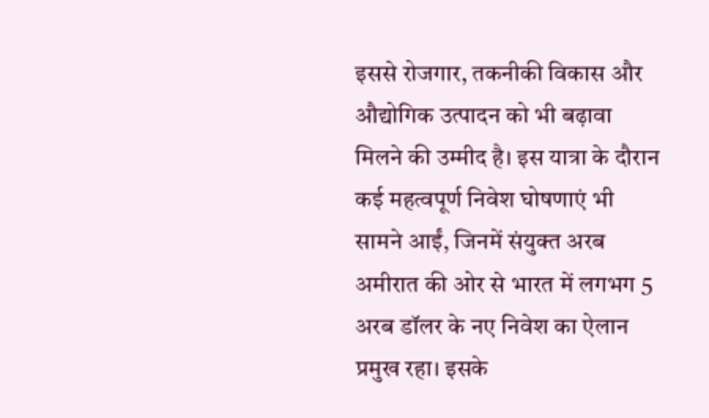इससे रोजगार, तकनीकी विकास और औद्योगिक उत्पादन को भी बढ़ावा मिलने की उम्मीद है। इस यात्रा के दौरान कई महत्वपूर्ण निवेश घोषणाएं भी सामने आईं, जिनमें संयुक्त अरब अमीरात की ओर से भारत में लगभग 5 अरब डॉलर के नए निवेश का ऐलान प्रमुख रहा। इसके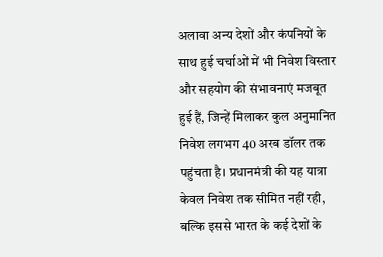अलावा अन्य देशों और कंपनियों के साथ हुई चर्चाओं में भी निवेश विस्तार और सहयोग की संभावनाएं मजबूत हुई हैं, जिन्हें मिलाकर कुल अनुमानित निवेश लगभग 40 अरब डॉलर तक पहुंचता है। प्रधानमंत्री की यह यात्रा केवल निवेश तक सीमित नहीं रही, बल्कि इससे भारत के कई देशों के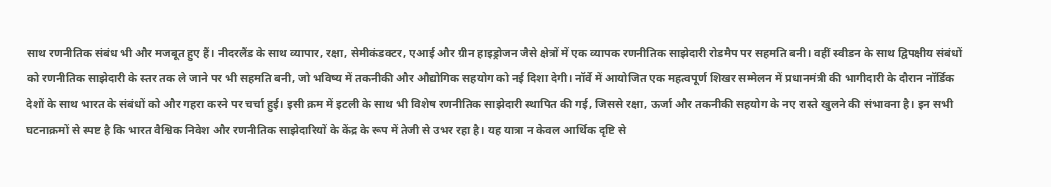साथ रणनीतिक संबंध भी और मजबूत हुए हैं। नीदरलैंड के साथ व्यापार, रक्षा, सेमीकंडक्टर, एआई और ग्रीन हाइड्रोजन जैसे क्षेत्रों में एक व्यापक रणनीतिक साझेदारी रोडमैप पर सहमति बनी। वहीं स्वीडन के साथ द्विपक्षीय संबंधों को रणनीतिक साझेदारी के स्तर तक ले जाने पर भी सहमति बनी, जो भविष्य में तकनीकी और औद्योगिक सहयोग को नई दिशा देगी। नॉर्वे में आयोजित एक महत्वपूर्ण शिखर सम्मेलन में प्रधानमंत्री की भागीदारी के दौरान नॉर्डिक देशों के साथ भारत के संबंधों को और गहरा करने पर चर्चा हुई। इसी क्रम में इटली के साथ भी विशेष रणनीतिक साझेदारी स्थापित की गई, जिससे रक्षा, ऊर्जा और तकनीकी सहयोग के नए रास्ते खुलने की संभावना है। इन सभी घटनाक्रमों से स्पष्ट है कि भारत वैश्विक निवेश और रणनीतिक साझेदारियों के केंद्र के रूप में तेजी से उभर रहा है। यह यात्रा न केवल आर्थिक दृष्टि से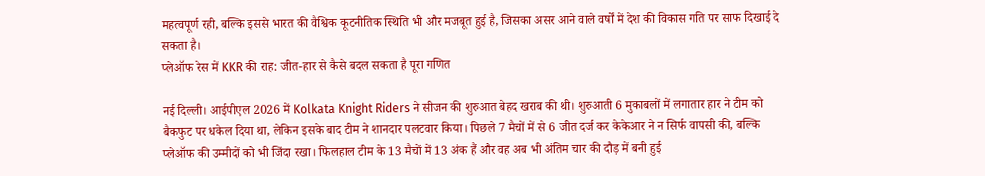महत्वपूर्ण रही, बल्कि इससे भारत की वैश्विक कूटनीतिक स्थिति भी और मजबूत हुई है, जिसका असर आने वाले वर्षों में देश की विकास गति पर साफ दिखाई दे सकता है।
प्लेऑफ रेस में KKR की राह: जीत-हार से कैसे बदल सकता है पूरा गणित

नई दिल्ली। आईपीएल 2026 में Kolkata Knight Riders ने सीजन की शुरुआत बेहद खराब की थी। शुरुआती 6 मुकाबलों में लगातार हार ने टीम को बैकफुट पर धकेल दिया था, लेकिन इसके बाद टीम ने शानदार पलटवार किया। पिछले 7 मैचों में से 6 जीत दर्ज कर केकेआर ने न सिर्फ वापसी की, बल्कि प्लेऑफ की उम्मीदों को भी जिंदा रखा। फिलहाल टीम के 13 मैचों में 13 अंक हैं और वह अब भी अंतिम चार की दौड़ में बनी हुई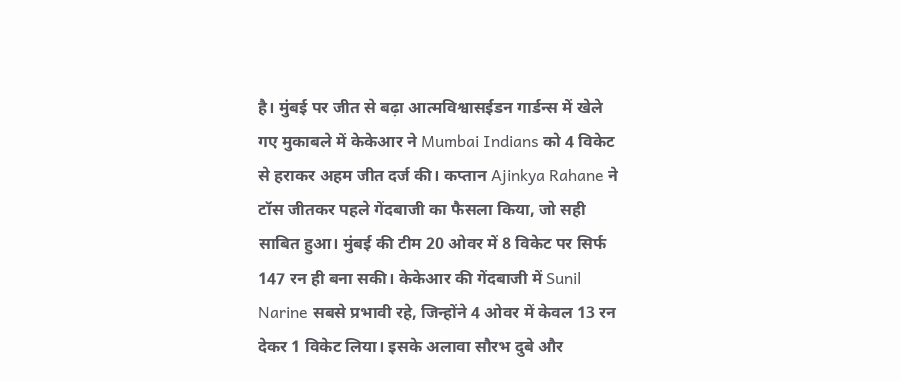है। मुंबई पर जीत से बढ़ा आत्मविश्वासईडन गार्डन्स में खेले गए मुकाबले में केकेआर ने Mumbai Indians को 4 विकेट से हराकर अहम जीत दर्ज की। कप्तान Ajinkya Rahane ने टॉस जीतकर पहले गेंदबाजी का फैसला किया, जो सही साबित हुआ। मुंबई की टीम 20 ओवर में 8 विकेट पर सिर्फ 147 रन ही बना सकी। केकेआर की गेंदबाजी में Sunil Narine सबसे प्रभावी रहे, जिन्होंने 4 ओवर में केवल 13 रन देकर 1 विकेट लिया। इसके अलावा सौरभ दुबे और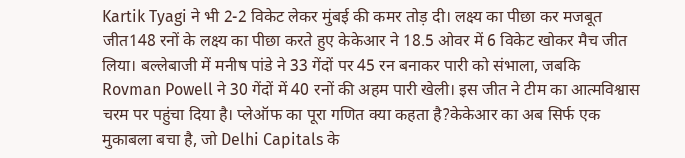Kartik Tyagi ने भी 2-2 विकेट लेकर मुंबई की कमर तोड़ दी। लक्ष्य का पीछा कर मजबूत जीत148 रनों के लक्ष्य का पीछा करते हुए केकेआर ने 18.5 ओवर में 6 विकेट खोकर मैच जीत लिया। बल्लेबाजी में मनीष पांडे ने 33 गेंदों पर 45 रन बनाकर पारी को संभाला, जबकि Rovman Powell ने 30 गेंदों में 40 रनों की अहम पारी खेली। इस जीत ने टीम का आत्मविश्वास चरम पर पहुंचा दिया है। प्लेऑफ का पूरा गणित क्या कहता है?केकेआर का अब सिर्फ एक मुकाबला बचा है, जो Delhi Capitals के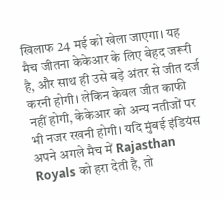खिलाफ 24 मई को खेला जाएगा। यह मैच जीतना केकेआर के लिए बेहद जरूरी है, और साथ ही उसे बड़े अंतर से जीत दर्ज करनी होगी। लेकिन केवल जीत काफी नहीं होगी, केकेआर को अन्य नतीजों पर भी नजर रखनी होगी। यदि मुंबई इंडियंस अपने अगले मैच में Rajasthan Royals को हरा देती है, तो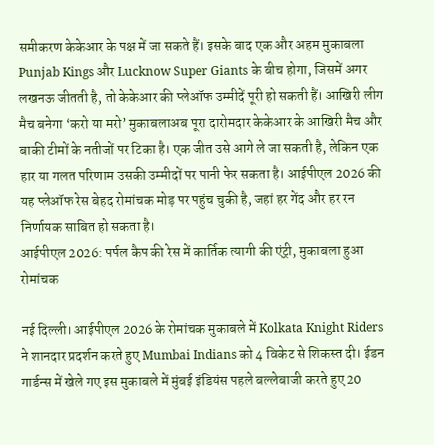समीकरण केकेआर के पक्ष में जा सकते हैं। इसके बाद एक और अहम मुकाबला Punjab Kings और Lucknow Super Giants के बीच होगा, जिसमें अगर लखनऊ जीतती है, तो केकेआर की प्लेऑफ उम्मीदें पूरी हो सकती हैं। आखिरी लीग मैच बनेगा ‘करो या मरो’ मुकाबलाअब पूरा दारोमदार केकेआर के आखिरी मैच और बाकी टीमों के नतीजों पर टिका है। एक जीत उसे आगे ले जा सकती है, लेकिन एक हार या गलत परिणाम उसकी उम्मीदों पर पानी फेर सकता है। आईपीएल 2026 की यह प्लेऑफ रेस बेहद रोमांचक मोड़ पर पहुंच चुकी है, जहां हर गेंद और हर रन निर्णायक साबित हो सकता है।
आईपीएल 2026: पर्पल कैप की रेस में कार्तिक त्यागी की एंट्री, मुकाबला हुआ रोमांचक

नई दिल्ली। आईपीएल 2026 के रोमांचक मुकाबले में Kolkata Knight Riders ने शानदार प्रदर्शन करते हुए Mumbai Indians को 4 विकेट से शिकस्त दी। ईडन गार्डन्स में खेले गए इस मुकाबले में मुंबई इंडियंस पहले बल्लेबाजी करते हुए 20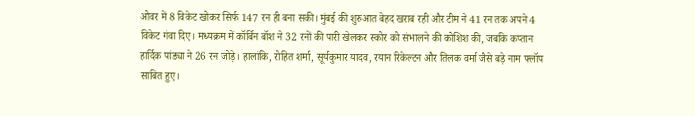ओवर में 8 विकेट खोकर सिर्फ 147 रन ही बना सकी। मुंबई की शुरुआत बेहद खराब रही और टीम ने 41 रन तक अपने 4 विकेट गंवा दिए। मध्यक्रम में कॉर्बिन बॉश ने 32 रनों की पारी खेलकर स्कोर को संभालने की कोशिश की, जबकि कप्तान हार्दिक पांड्या ने 26 रन जोड़े। हालांकि, रोहित शर्मा, सूर्यकुमार यादव, रयान रिकेल्टन और तिलक वर्मा जैसे बड़े नाम फ्लॉप साबित हुए।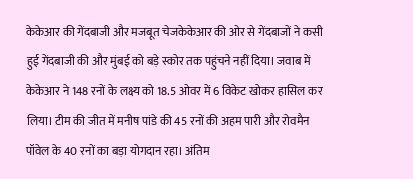केकेआर की गेंदबाजी और मजबूत चेजकेकेआर की ओर से गेंदबाजों ने कसी हुई गेंदबाजी की और मुंबई को बड़े स्कोर तक पहुंचने नहीं दिया। जवाब में केकेआर ने 148 रनों के लक्ष्य को 18.5 ओवर में 6 विकेट खोकर हासिल कर लिया। टीम की जीत में मनीष पांडे की 45 रनों की अहम पारी और रोवमैन पॉवेल के 40 रनों का बड़ा योगदान रहा। अंतिम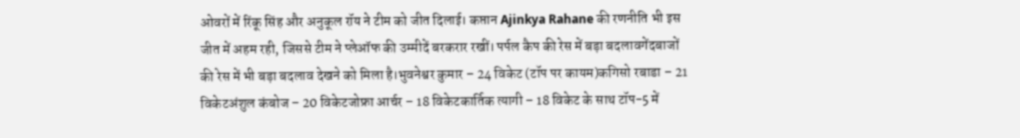ओवरों में रिंकू सिंह और अनुकूल रॉय ने टीम को जीत दिलाई। कप्तान Ajinkya Rahane की रणनीति भी इस जीत में अहम रही, जिससे टीम ने प्लेऑफ की उम्मीदें बरकरार रखीं। पर्पल कैप की रेस में बड़ा बदलावगेंदबाजों की रेस में भी बड़ा बदलाव देखने को मिला है।भुवनेश्वर कुमार – 24 विकेट (टॉप पर कायम)कगिसो रबाडा – 21 विकेटअंशुल कंबोज – 20 विकेटजोफ्रा आर्चर – 18 विकेटकार्तिक त्यागी – 18 विकेट के साथ टॉप-5 में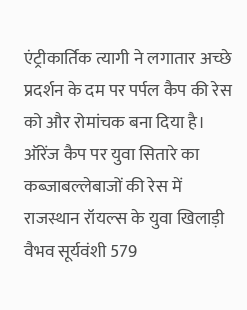एंट्रीकार्तिक त्यागी ने लगातार अच्छे प्रदर्शन के दम पर पर्पल कैप की रेस को और रोमांचक बना दिया है। ऑरेंज कैप पर युवा सितारे का कब्जाबल्लेबाजों की रेस में राजस्थान रॉयल्स के युवा खिलाड़ी वैभव सूर्यवंशी 579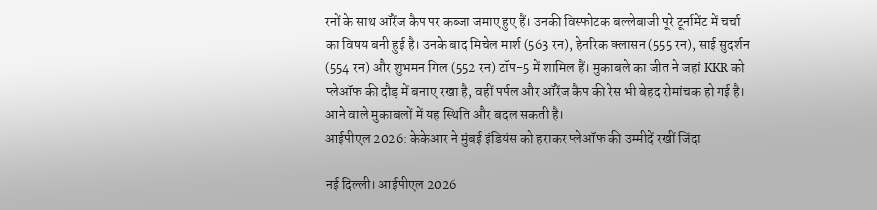रनों के साथ ऑरेंज कैप पर कब्जा जमाए हुए हैं। उनकी विस्फोटक बल्लेबाजी पूरे टूर्नामेंट में चर्चा का विषय बनी हुई है। उनके बाद मिचेल मार्श (563 रन), हेनरिक क्लासन (555 रन), साई सुदर्शन (554 रन) और शुभमन गिल (552 रन) टॉप-5 में शामिल हैं। मुकाबले का जीत ने जहां KKR को प्लेऑफ की दौड़ में बनाए रखा है, वहीं पर्पल और ऑरेंज कैप की रेस भी बेहद रोमांचक हो गई है। आने वाले मुकाबलों में यह स्थिति और बदल सकती है।
आईपीएल 2026: केकेआर ने मुंबई इंडियंस को हराकर प्लेऑफ की उम्मीदें रखीं जिंदा

नई दिल्ली। आईपीएल 2026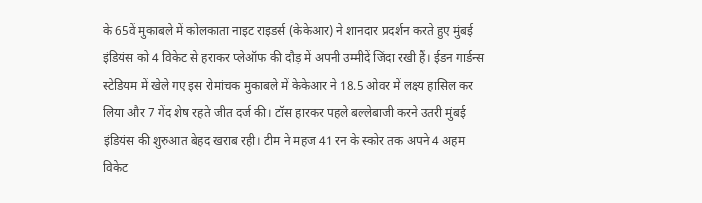के 65वें मुकाबले में कोलकाता नाइट राइडर्स (केकेआर) ने शानदार प्रदर्शन करते हुए मुंबई इंडियंस को 4 विकेट से हराकर प्लेऑफ की दौड़ में अपनी उम्मीदें जिंदा रखी हैं। ईडन गार्डन्स स्टेडियम में खेले गए इस रोमांचक मुकाबले में केकेआर ने 18.5 ओवर में लक्ष्य हासिल कर लिया और 7 गेंद शेष रहते जीत दर्ज की। टॉस हारकर पहले बल्लेबाजी करने उतरी मुंबई इंडियंस की शुरुआत बेहद खराब रही। टीम ने महज 41 रन के स्कोर तक अपने 4 अहम विकेट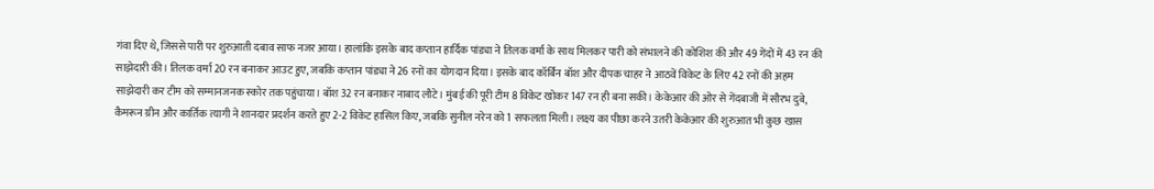गंवा दिए थे, जिससे पारी पर शुरुआती दबाव साफ नजर आया। हालांकि इसके बाद कप्तान हार्दिक पांड्या ने तिलक वर्मा के साथ मिलकर पारी को संभालने की कोशिश की और 49 गेंदों में 43 रन की साझेदारी की। तिलक वर्मा 20 रन बनाकर आउट हुए, जबकि कप्तान पांड्या ने 26 रनों का योगदान दिया। इसके बाद कॉर्बिन बॉश और दीपक चाहर ने आठवें विकेट के लिए 42 रनों की अहम साझेदारी कर टीम को सम्मानजनक स्कोर तक पहुंचाया। बॉश 32 रन बनाकर नाबाद लौटे। मुंबई की पूरी टीम 8 विकेट खोकर 147 रन ही बना सकी। केकेआर की ओर से गेंदबाजी में सौरभ दुबे, कैमरून ग्रीन और कार्तिक त्यागी ने शानदार प्रदर्शन करते हुए 2-2 विकेट हासिल किए, जबकि सुनील नरेन को 1 सफलता मिली। लक्ष्य का पीछा करने उतरी केकेआर की शुरुआत भी कुछ खास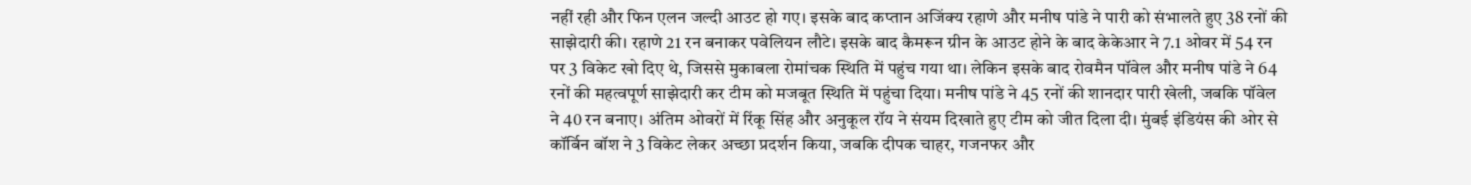नहीं रही और फिन एलन जल्दी आउट हो गए। इसके बाद कप्तान अजिंक्य रहाणे और मनीष पांडे ने पारी को संभालते हुए 38 रनों की साझेदारी की। रहाणे 21 रन बनाकर पवेलियन लौटे। इसके बाद कैमरून ग्रीन के आउट होने के बाद केकेआर ने 7.1 ओवर में 54 रन पर 3 विकेट खो दिए थे, जिससे मुकाबला रोमांचक स्थिति में पहुंच गया था। लेकिन इसके बाद रोवमैन पॉवेल और मनीष पांडे ने 64 रनों की महत्वपूर्ण साझेदारी कर टीम को मजबूत स्थिति में पहुंचा दिया। मनीष पांडे ने 45 रनों की शानदार पारी खेली, जबकि पॉवेल ने 40 रन बनाए। अंतिम ओवरों में रिंकू सिंह और अनुकूल रॉय ने संयम दिखाते हुए टीम को जीत दिला दी। मुंबई इंडियंस की ओर से कॉर्बिन बॉश ने 3 विकेट लेकर अच्छा प्रदर्शन किया, जबकि दीपक चाहर, गजनफर और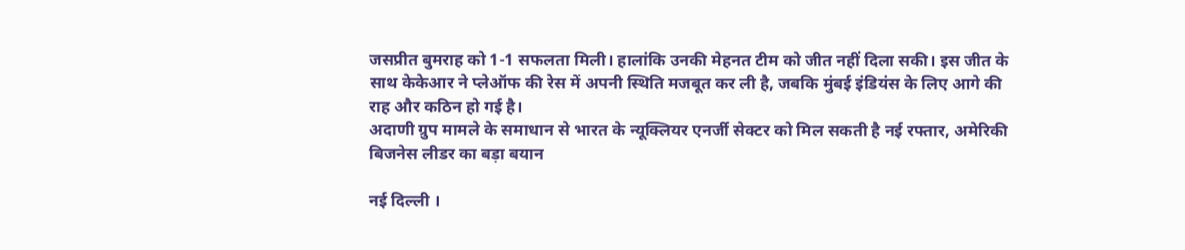जसप्रीत बुमराह को 1-1 सफलता मिली। हालांकि उनकी मेहनत टीम को जीत नहीं दिला सकी। इस जीत के साथ केकेआर ने प्लेऑफ की रेस में अपनी स्थिति मजबूत कर ली है, जबकि मुंबई इंडियंस के लिए आगे की राह और कठिन हो गई है।
अदाणी ग्रुप मामले के समाधान से भारत के न्यूक्लियर एनर्जी सेक्टर को मिल सकती है नई रफ्तार, अमेरिकी बिजनेस लीडर का बड़ा बयान

नई दिल्ली ।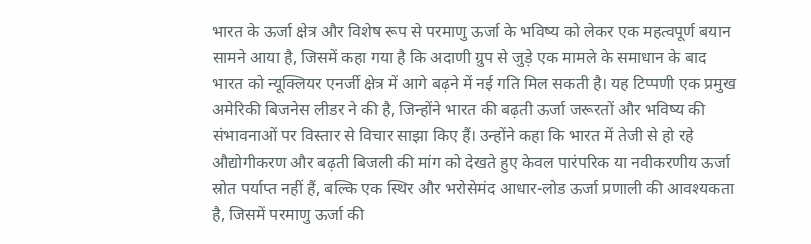भारत के ऊर्जा क्षेत्र और विशेष रूप से परमाणु ऊर्जा के भविष्य को लेकर एक महत्वपूर्ण बयान सामने आया है, जिसमें कहा गया है कि अदाणी ग्रुप से जुड़े एक मामले के समाधान के बाद भारत को न्यूक्लियर एनर्जी क्षेत्र में आगे बढ़ने में नई गति मिल सकती है। यह टिप्पणी एक प्रमुख अमेरिकी बिजनेस लीडर ने की है, जिन्होंने भारत की बढ़ती ऊर्जा जरूरतों और भविष्य की संभावनाओं पर विस्तार से विचार साझा किए हैं। उन्होंने कहा कि भारत में तेजी से हो रहे औद्योगीकरण और बढ़ती बिजली की मांग को देखते हुए केवल पारंपरिक या नवीकरणीय ऊर्जा स्रोत पर्याप्त नहीं हैं, बल्कि एक स्थिर और भरोसेमंद आधार-लोड ऊर्जा प्रणाली की आवश्यकता है, जिसमें परमाणु ऊर्जा की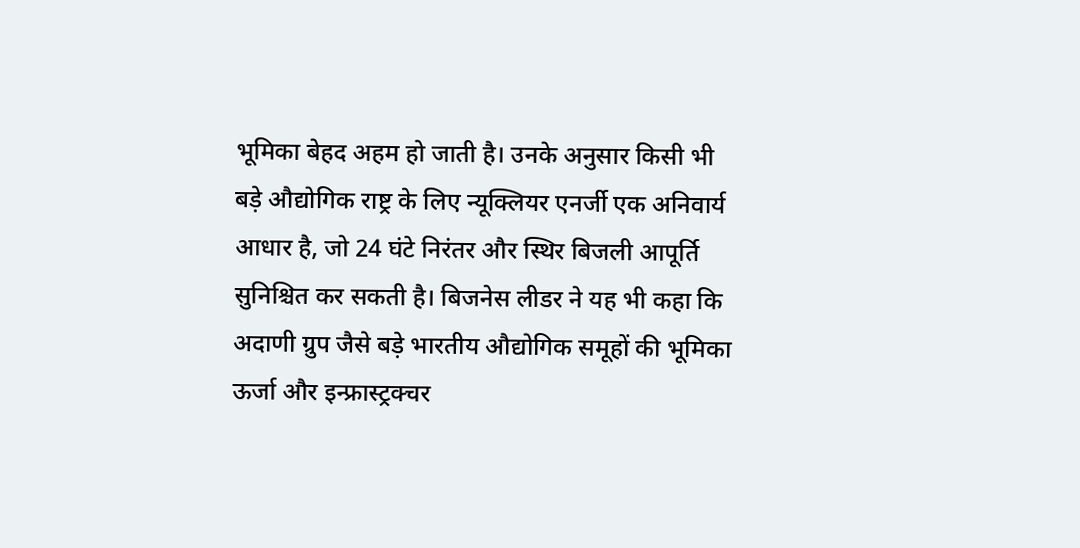भूमिका बेहद अहम हो जाती है। उनके अनुसार किसी भी बड़े औद्योगिक राष्ट्र के लिए न्यूक्लियर एनर्जी एक अनिवार्य आधार है, जो 24 घंटे निरंतर और स्थिर बिजली आपूर्ति सुनिश्चित कर सकती है। बिजनेस लीडर ने यह भी कहा कि अदाणी ग्रुप जैसे बड़े भारतीय औद्योगिक समूहों की भूमिका ऊर्जा और इन्फ्रास्ट्रक्चर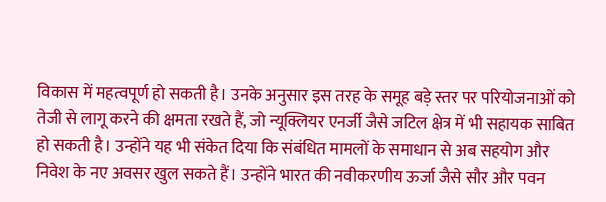विकास में महत्वपूर्ण हो सकती है। उनके अनुसार इस तरह के समूह बड़े स्तर पर परियोजनाओं को तेजी से लागू करने की क्षमता रखते हैं, जो न्यूक्लियर एनर्जी जैसे जटिल क्षेत्र में भी सहायक साबित हो सकती है। उन्होंने यह भी संकेत दिया कि संबंधित मामलों के समाधान से अब सहयोग और निवेश के नए अवसर खुल सकते हैं। उन्होंने भारत की नवीकरणीय ऊर्जा जैसे सौर और पवन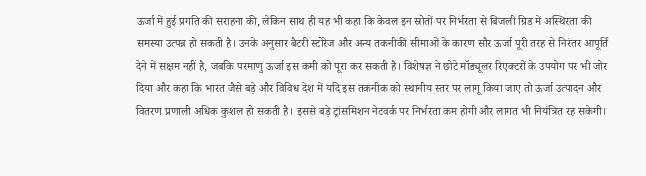ऊर्जा में हुई प्रगति की सराहना की, लेकिन साथ ही यह भी कहा कि केवल इन स्रोतों पर निर्भरता से बिजली ग्रिड में अस्थिरता की समस्या उत्पन्न हो सकती है। उनके अनुसार बैटरी स्टोरेज और अन्य तकनीकी सीमाओं के कारण सौर ऊर्जा पूरी तरह से निरंतर आपूर्ति देने में सक्षम नहीं है, जबकि परमाणु ऊर्जा इस कमी को पूरा कर सकती है। विशेषज्ञ ने छोटे मॉड्यूलर रिएक्टरों के उपयोग पर भी जोर दिया और कहा कि भारत जैसे बड़े और विविध देश में यदि इस तकनीक को स्थानीय स्तर पर लागू किया जाए तो ऊर्जा उत्पादन और वितरण प्रणाली अधिक कुशल हो सकती है। इससे बड़े ट्रांसमिशन नेटवर्क पर निर्भरता कम होगी और लागत भी नियंत्रित रह सकेगी।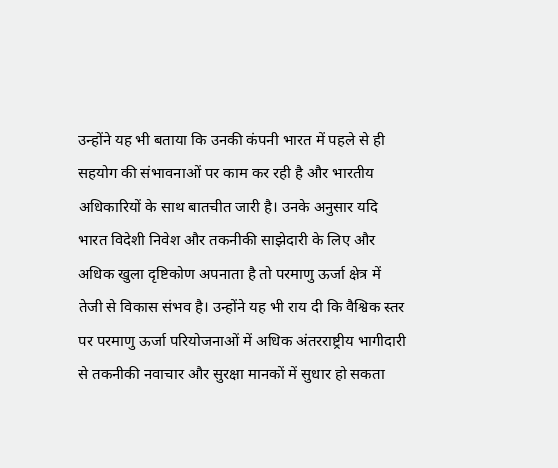उन्होंने यह भी बताया कि उनकी कंपनी भारत में पहले से ही सहयोग की संभावनाओं पर काम कर रही है और भारतीय अधिकारियों के साथ बातचीत जारी है। उनके अनुसार यदि भारत विदेशी निवेश और तकनीकी साझेदारी के लिए और अधिक खुला दृष्टिकोण अपनाता है तो परमाणु ऊर्जा क्षेत्र में तेजी से विकास संभव है। उन्होंने यह भी राय दी कि वैश्विक स्तर पर परमाणु ऊर्जा परियोजनाओं में अधिक अंतरराष्ट्रीय भागीदारी से तकनीकी नवाचार और सुरक्षा मानकों में सुधार हो सकता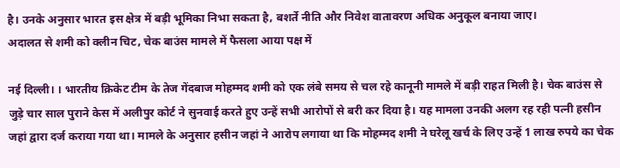है। उनके अनुसार भारत इस क्षेत्र में बड़ी भूमिका निभा सकता है, बशर्ते नीति और निवेश वातावरण अधिक अनुकूल बनाया जाए।
अदालत से शमी को क्लीन चिट, चेक बाउंस मामले में फैसला आया पक्ष में

नई दिल्ली। । भारतीय क्रिकेट टीम के तेज गेंदबाज मोहम्मद शमी को एक लंबे समय से चल रहे कानूनी मामले में बड़ी राहत मिली है। चेक बाउंस से जुड़े चार साल पुराने केस में अलीपुर कोर्ट ने सुनवाई करते हुए उन्हें सभी आरोपों से बरी कर दिया है। यह मामला उनकी अलग रह रही पत्नी हसीन जहां द्वारा दर्ज कराया गया था। मामले के अनुसार हसीन जहां ने आरोप लगाया था कि मोहम्मद शमी ने घरेलू खर्च के लिए उन्हें 1 लाख रुपये का चेक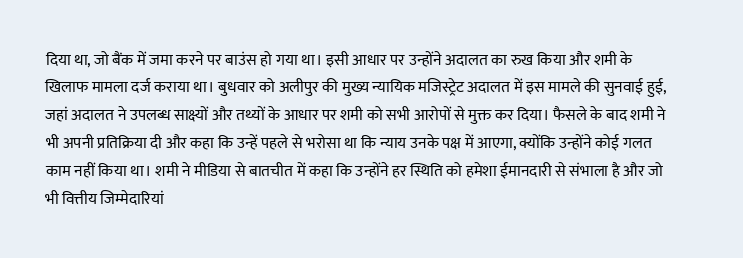दिया था, जो बैंक में जमा करने पर बाउंस हो गया था। इसी आधार पर उन्होंने अदालत का रुख किया और शमी के खिलाफ मामला दर्ज कराया था। बुधवार को अलीपुर की मुख्य न्यायिक मजिस्ट्रेट अदालत में इस मामले की सुनवाई हुई, जहां अदालत ने उपलब्ध साक्ष्यों और तथ्यों के आधार पर शमी को सभी आरोपों से मुक्त कर दिया। फैसले के बाद शमी ने भी अपनी प्रतिक्रिया दी और कहा कि उन्हें पहले से भरोसा था कि न्याय उनके पक्ष में आएगा, क्योंकि उन्होंने कोई गलत काम नहीं किया था। शमी ने मीडिया से बातचीत में कहा कि उन्होंने हर स्थिति को हमेशा ईमानदारी से संभाला है और जो भी वित्तीय जिम्मेदारियां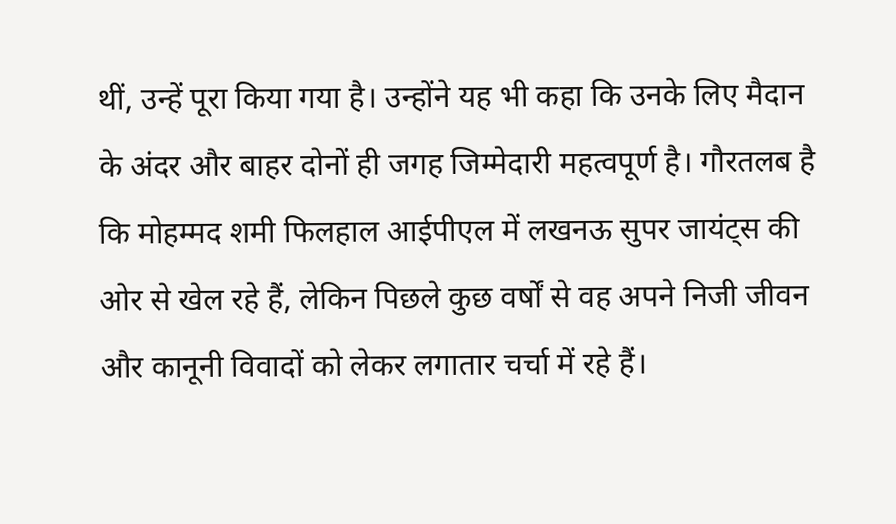थीं, उन्हें पूरा किया गया है। उन्होंने यह भी कहा कि उनके लिए मैदान के अंदर और बाहर दोनों ही जगह जिम्मेदारी महत्वपूर्ण है। गौरतलब है कि मोहम्मद शमी फिलहाल आईपीएल में लखनऊ सुपर जायंट्स की ओर से खेल रहे हैं, लेकिन पिछले कुछ वर्षों से वह अपने निजी जीवन और कानूनी विवादों को लेकर लगातार चर्चा में रहे हैं।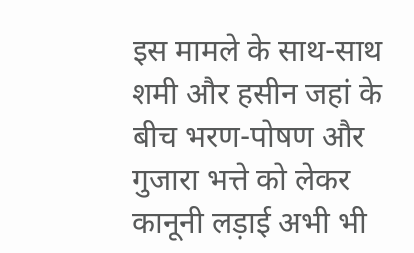इस मामले के साथ-साथ शमी और हसीन जहां के बीच भरण-पोषण और गुजारा भत्ते को लेकर कानूनी लड़ाई अभी भी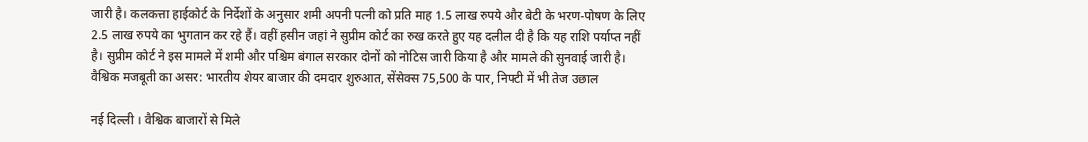जारी है। कलकत्ता हाईकोर्ट के निर्देशों के अनुसार शमी अपनी पत्नी को प्रति माह 1.5 लाख रुपये और बेटी के भरण-पोषण के लिए 2.5 लाख रुपये का भुगतान कर रहे हैं। वहीं हसीन जहां ने सुप्रीम कोर्ट का रुख करते हुए यह दलील दी है कि यह राशि पर्याप्त नहीं है। सुप्रीम कोर्ट ने इस मामले में शमी और पश्चिम बंगाल सरकार दोनों को नोटिस जारी किया है और मामले की सुनवाई जारी है।
वैश्विक मजबूती का असर: भारतीय शेयर बाजार की दमदार शुरुआत, सेंसेक्स 75,500 के पार, निफ्टी में भी तेज उछाल

नई दिल्ली । वैश्विक बाजारों से मिले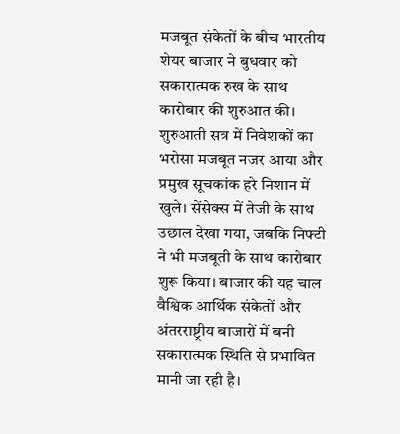मजबूत संकेतों के बीच भारतीय शेयर बाजार ने बुधवार को सकारात्मक रुख के साथ कारोबार की शुरुआत की। शुरुआती सत्र में निवेशकों का भरोसा मजबूत नजर आया और प्रमुख सूचकांक हरे निशान में खुले। सेंसेक्स में तेजी के साथ उछाल देखा गया, जबकि निफ्टी ने भी मजबूती के साथ कारोबार शुरू किया। बाजार की यह चाल वैश्विक आर्थिक संकेतों और अंतरराष्ट्रीय बाजारों में बनी सकारात्मक स्थिति से प्रभावित मानी जा रही है।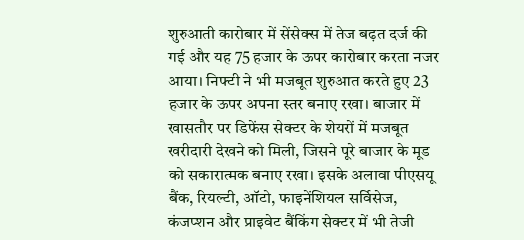शुरुआती कारोबार में सेंसेक्स में तेज बढ़त दर्ज की गई और यह 75 हजार के ऊपर कारोबार करता नजर आया। निफ्टी ने भी मजबूत शुरुआत करते हुए 23 हजार के ऊपर अपना स्तर बनाए रखा। बाजार में खासतौर पर डिफेंस सेक्टर के शेयरों में मजबूत खरीदारी देखने को मिली, जिसने पूरे बाजार के मूड को सकारात्मक बनाए रखा। इसके अलावा पीएसयू बैंक, रियल्टी, ऑटो, फाइनेंशियल सर्विसेज, कंजप्शन और प्राइवेट बैंकिंग सेक्टर में भी तेजी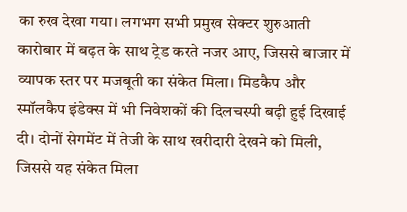का रुख देखा गया। लगभग सभी प्रमुख सेक्टर शुरुआती कारोबार में बढ़त के साथ ट्रेड करते नजर आए, जिससे बाजार में व्यापक स्तर पर मजबूती का संकेत मिला। मिडकैप और स्मॉलकैप इंडेक्स में भी निवेशकों की दिलचस्पी बढ़ी हुई दिखाई दी। दोनों सेगमेंट में तेजी के साथ खरीदारी देखने को मिली, जिससे यह संकेत मिला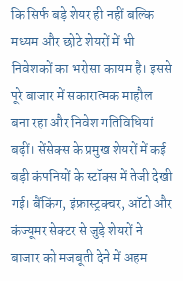कि सिर्फ बड़े शेयर ही नहीं बल्कि मध्यम और छोटे शेयरों में भी निवेशकों का भरोसा कायम है। इससे पूरे बाजार में सकारात्मक माहौल बना रहा और निवेश गतिविधियां बढ़ीं। सेंसेक्स के प्रमुख शेयरों में कई बड़ी कंपनियों के स्टॉक्स में तेजी देखी गई। बैंकिंग, इंफ्रास्ट्रक्चर, ऑटो और कंज्यूमर सेक्टर से जुड़े शेयरों ने बाजार को मजबूती देने में अहम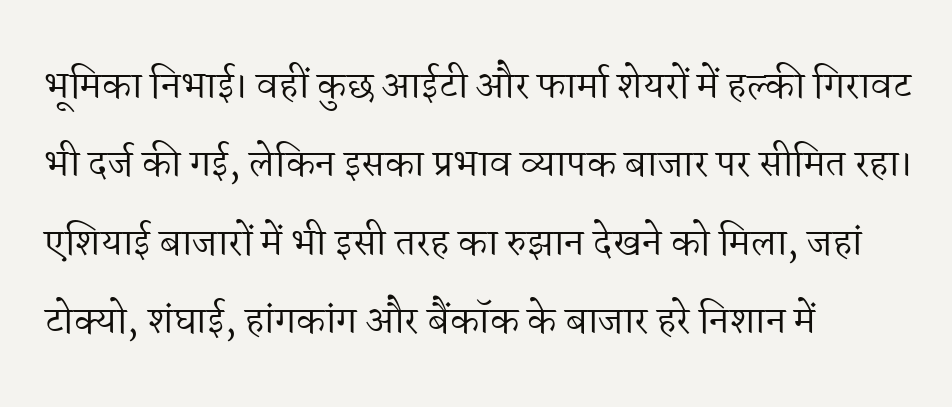भूमिका निभाई। वहीं कुछ आईटी और फार्मा शेयरों में हल्की गिरावट भी दर्ज की गई, लेकिन इसका प्रभाव व्यापक बाजार पर सीमित रहा। एशियाई बाजारों में भी इसी तरह का रुझान देखने को मिला, जहां टोक्यो, शंघाई, हांगकांग और बैंकॉक के बाजार हरे निशान में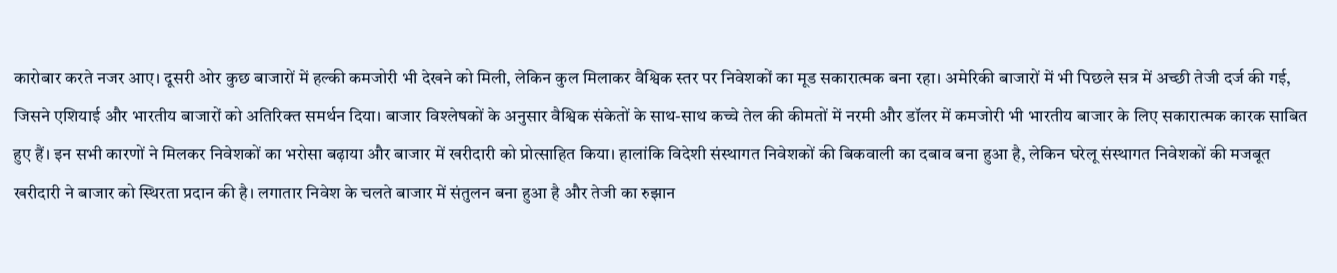कारोबार करते नजर आए। दूसरी ओर कुछ बाजारों में हल्की कमजोरी भी देखने को मिली, लेकिन कुल मिलाकर वैश्विक स्तर पर निवेशकों का मूड सकारात्मक बना रहा। अमेरिकी बाजारों में भी पिछले सत्र में अच्छी तेजी दर्ज की गई, जिसने एशियाई और भारतीय बाजारों को अतिरिक्त समर्थन दिया। बाजार विश्लेषकों के अनुसार वैश्विक संकेतों के साथ-साथ कच्चे तेल की कीमतों में नरमी और डॉलर में कमजोरी भी भारतीय बाजार के लिए सकारात्मक कारक साबित हुए हैं। इन सभी कारणों ने मिलकर निवेशकों का भरोसा बढ़ाया और बाजार में खरीदारी को प्रोत्साहित किया। हालांकि विदेशी संस्थागत निवेशकों की बिकवाली का दबाव बना हुआ है, लेकिन घरेलू संस्थागत निवेशकों की मजबूत खरीदारी ने बाजार को स्थिरता प्रदान की है। लगातार निवेश के चलते बाजार में संतुलन बना हुआ है और तेजी का रुझान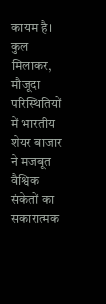कायम है। कुल मिलाकर, मौजूदा परिस्थितियों में भारतीय शेयर बाजार ने मजबूत वैश्विक संकेतों का सकारात्मक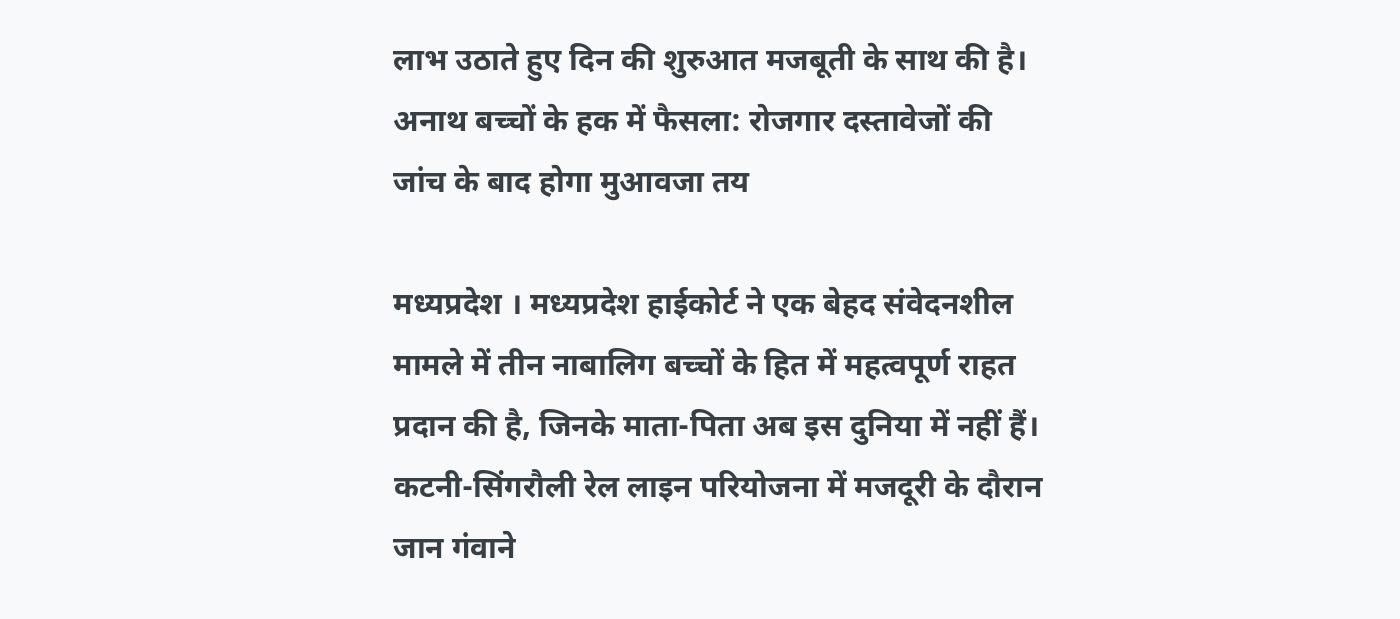लाभ उठाते हुए दिन की शुरुआत मजबूती के साथ की है।
अनाथ बच्चों के हक में फैसला: रोजगार दस्तावेजों की जांच के बाद होगा मुआवजा तय

मध्यप्रदेश । मध्यप्रदेश हाईकोर्ट ने एक बेहद संवेदनशील मामले में तीन नाबालिग बच्चों के हित में महत्वपूर्ण राहत प्रदान की है, जिनके माता-पिता अब इस दुनिया में नहीं हैं। कटनी-सिंगरौली रेल लाइन परियोजना में मजदूरी के दौरान जान गंवाने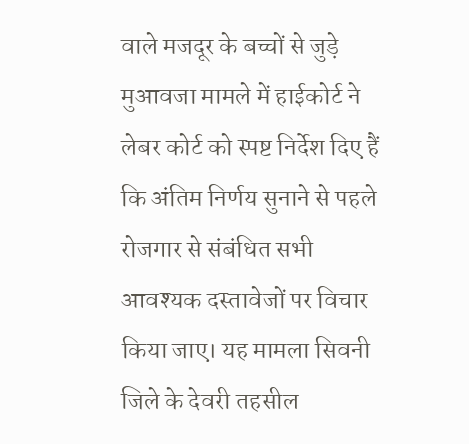वाले मजदूर के बच्चों से जुड़े मुआवजा मामले में हाईकोर्ट ने लेबर कोर्ट को स्पष्ट निर्देश दिए हैं कि अंतिम निर्णय सुनाने से पहले रोजगार से संबंधित सभी आवश्यक दस्तावेजों पर विचार किया जाए। यह मामला सिवनी जिले के देवरी तहसील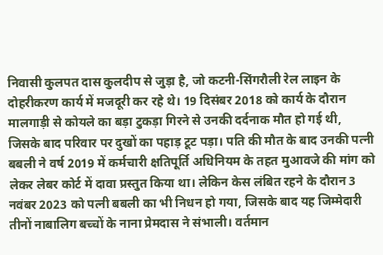निवासी कुलपत दास कुलदीप से जुड़ा है, जो कटनी-सिंगरौली रेल लाइन के दोहरीकरण कार्य में मजदूरी कर रहे थे। 19 दिसंबर 2018 को कार्य के दौरान मालगाड़ी से कोयले का बड़ा टुकड़ा गिरने से उनकी दर्दनाक मौत हो गई थी, जिसके बाद परिवार पर दुखों का पहाड़ टूट पड़ा। पति की मौत के बाद उनकी पत्नी बबली ने वर्ष 2019 में कर्मचारी क्षतिपूर्ति अधिनियम के तहत मुआवजे की मांग को लेकर लेबर कोर्ट में दावा प्रस्तुत किया था। लेकिन केस लंबित रहने के दौरान 3 नवंबर 2023 को पत्नी बबली का भी निधन हो गया, जिसके बाद यह जिम्मेदारी तीनों नाबालिग बच्चों के नाना प्रेमदास ने संभाली। वर्तमान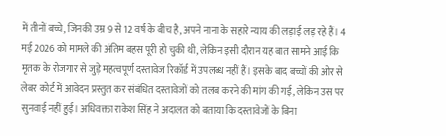में तीनों बच्चे, जिनकी उम्र 9 से 12 वर्ष के बीच है, अपने नाना के सहारे न्याय की लड़ाई लड़ रहे हैं। 4 मई 2026 को मामले की अंतिम बहस पूरी हो चुकी थी, लेकिन इसी दौरान यह बात सामने आई कि मृतक के रोजगार से जुड़े महत्वपूर्ण दस्तावेज रिकॉर्ड में उपलब्ध नहीं हैं। इसके बाद बच्चों की ओर से लेबर कोर्ट में आवेदन प्रस्तुत कर संबंधित दस्तावेजों को तलब करने की मांग की गई, लेकिन उस पर सुनवाई नहीं हुई। अधिवक्ता राकेश सिंह ने अदालत को बताया कि दस्तावेजों के बिना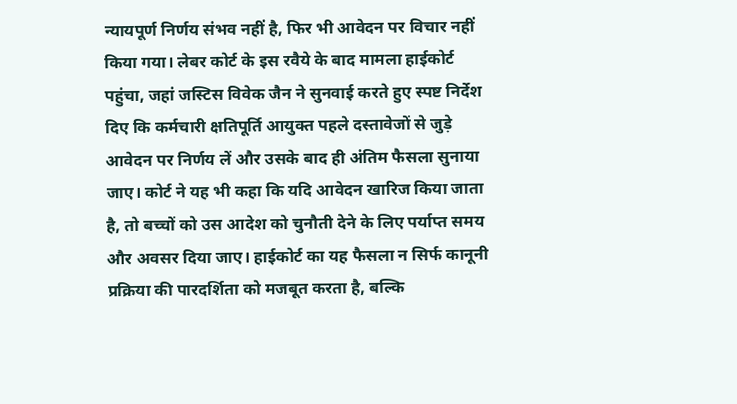न्यायपूर्ण निर्णय संभव नहीं है, फिर भी आवेदन पर विचार नहीं किया गया। लेबर कोर्ट के इस रवैये के बाद मामला हाईकोर्ट पहुंचा, जहां जस्टिस विवेक जैन ने सुनवाई करते हुए स्पष्ट निर्देश दिए कि कर्मचारी क्षतिपूर्ति आयुक्त पहले दस्तावेजों से जुड़े आवेदन पर निर्णय लें और उसके बाद ही अंतिम फैसला सुनाया जाए। कोर्ट ने यह भी कहा कि यदि आवेदन खारिज किया जाता है, तो बच्चों को उस आदेश को चुनौती देने के लिए पर्याप्त समय और अवसर दिया जाए। हाईकोर्ट का यह फैसला न सिर्फ कानूनी प्रक्रिया की पारदर्शिता को मजबूत करता है, बल्कि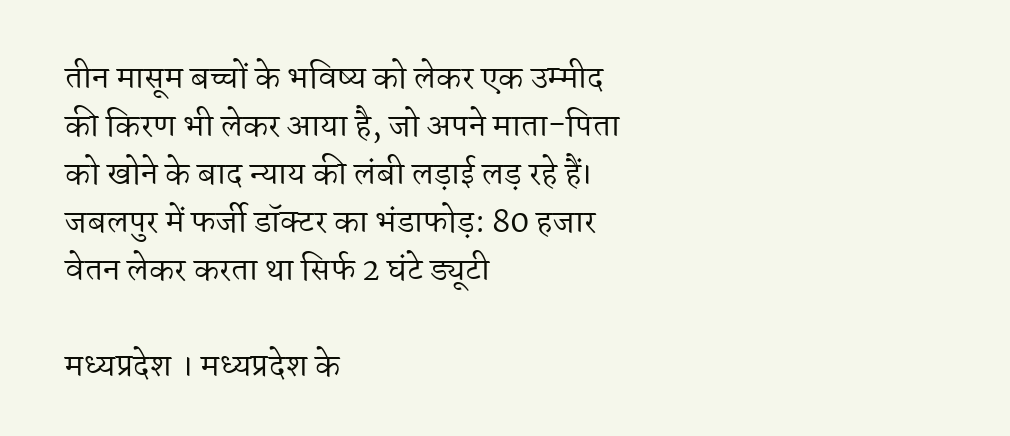तीन मासूम बच्चों के भविष्य को लेकर एक उम्मीद की किरण भी लेकर आया है, जो अपने माता-पिता को खोने के बाद न्याय की लंबी लड़ाई लड़ रहे हैं।
जबलपुर में फर्जी डॉक्टर का भंडाफोड़: 80 हजार वेतन लेकर करता था सिर्फ 2 घंटे ड्यूटी

मध्यप्रदेश । मध्यप्रदेश के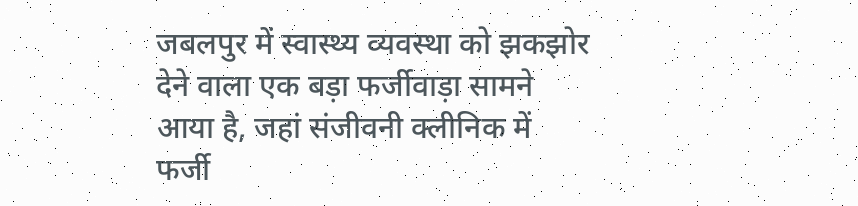जबलपुर में स्वास्थ्य व्यवस्था को झकझोर देने वाला एक बड़ा फर्जीवाड़ा सामने आया है, जहां संजीवनी क्लीनिक में फर्जी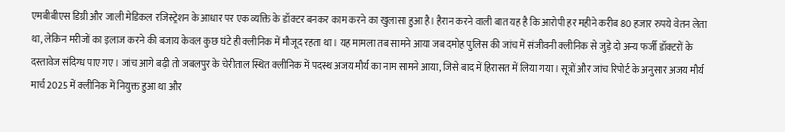एमबीबीएस डिग्री और जाली मेडिकल रजिस्ट्रेशन के आधार पर एक व्यक्ति के डॉक्टर बनकर काम करने का खुलासा हुआ है। हैरान करने वाली बात यह है कि आरोपी हर महीने करीब 80 हजार रुपये वेतन लेता था, लेकिन मरीजों का इलाज करने की बजाय केवल कुछ घंटे ही क्लीनिक में मौजूद रहता था। यह मामला तब सामने आया जब दमोह पुलिस की जांच में संजीवनी क्लीनिक से जुड़े दो अन्य फर्जी डॉक्टरों के दस्तावेज संदिग्ध पाए गए। जांच आगे बढ़ी तो जबलपुर के चेरीताल स्थित क्लीनिक में पदस्थ अजय मौर्य का नाम सामने आया, जिसे बाद में हिरासत में लिया गया। सूत्रों और जांच रिपोर्ट के अनुसार अजय मौर्य मार्च 2025 में क्लीनिक में नियुक्त हुआ था और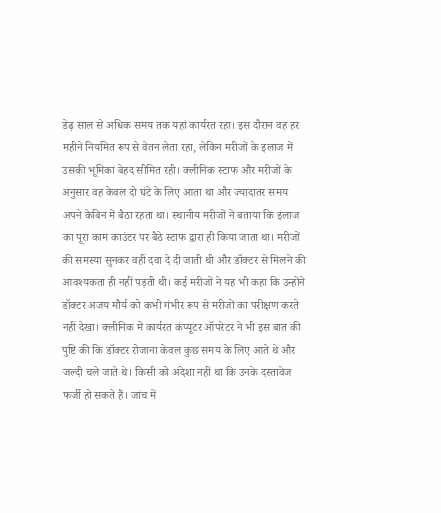डेढ़ साल से अधिक समय तक यहां कार्यरत रहा। इस दौरान वह हर महीने नियमित रूप से वेतन लेता रहा, लेकिन मरीजों के इलाज में उसकी भूमिका बेहद सीमित रही। क्लीनिक स्टाफ और मरीजों के अनुसार वह केवल दो घंटे के लिए आता था और ज्यादातर समय अपने केबिन में बैठा रहता था। स्थानीय मरीजों ने बताया कि इलाज का पूरा काम काउंटर पर बैठे स्टाफ द्वारा ही किया जाता था। मरीजों की समस्या सुनकर वहीं दवा दे दी जाती थी और डॉक्टर से मिलने की आवश्यकता ही नहीं पड़ती थी। कई मरीजों ने यह भी कहा कि उन्होंने डॉक्टर अजय मौर्य को कभी गंभीर रूप से मरीजों का परीक्षण करते नहीं देखा। क्लीनिक में कार्यरत कंप्यूटर ऑपरेटर ने भी इस बात की पुष्टि की कि डॉक्टर रोजाना केवल कुछ समय के लिए आते थे और जल्दी चले जाते थे। किसी को अंदेशा नहीं था कि उनके दस्तावेज फर्जी हो सकते हैं। जांच में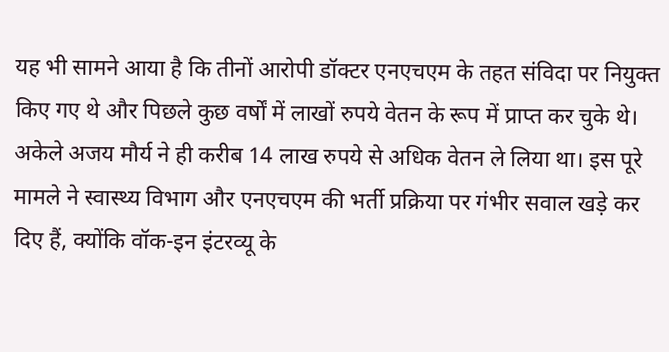यह भी सामने आया है कि तीनों आरोपी डॉक्टर एनएचएम के तहत संविदा पर नियुक्त किए गए थे और पिछले कुछ वर्षों में लाखों रुपये वेतन के रूप में प्राप्त कर चुके थे। अकेले अजय मौर्य ने ही करीब 14 लाख रुपये से अधिक वेतन ले लिया था। इस पूरे मामले ने स्वास्थ्य विभाग और एनएचएम की भर्ती प्रक्रिया पर गंभीर सवाल खड़े कर दिए हैं, क्योंकि वॉक-इन इंटरव्यू के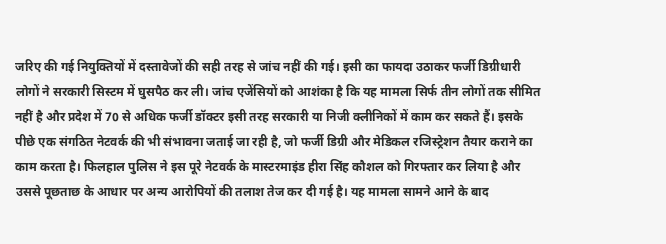जरिए की गई नियुक्तियों में दस्तावेजों की सही तरह से जांच नहीं की गई। इसी का फायदा उठाकर फर्जी डिग्रीधारी लोगों ने सरकारी सिस्टम में घुसपैठ कर ली। जांच एजेंसियों को आशंका है कि यह मामला सिर्फ तीन लोगों तक सीमित नहीं है और प्रदेश में 70 से अधिक फर्जी डॉक्टर इसी तरह सरकारी या निजी क्लीनिकों में काम कर सकते हैं। इसके पीछे एक संगठित नेटवर्क की भी संभावना जताई जा रही है, जो फर्जी डिग्री और मेडिकल रजिस्ट्रेशन तैयार कराने का काम करता है। फिलहाल पुलिस ने इस पूरे नेटवर्क के मास्टरमाइंड हीरा सिंह कौशल को गिरफ्तार कर लिया है और उससे पूछताछ के आधार पर अन्य आरोपियों की तलाश तेज कर दी गई है। यह मामला सामने आने के बाद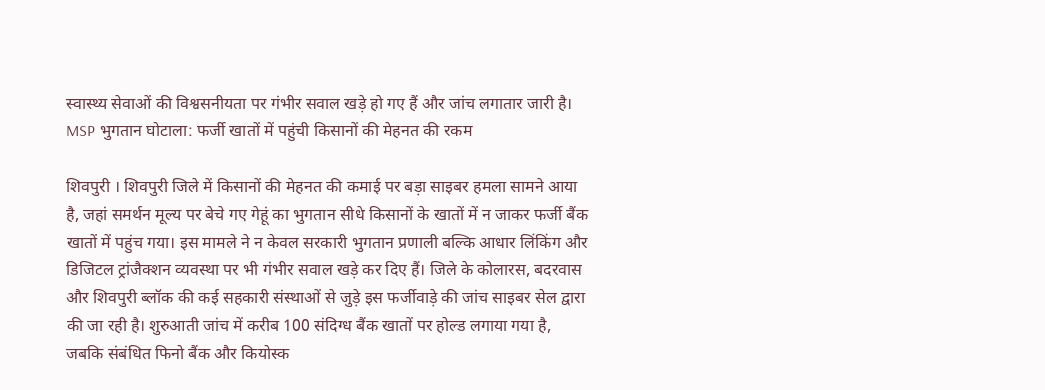स्वास्थ्य सेवाओं की विश्वसनीयता पर गंभीर सवाल खड़े हो गए हैं और जांच लगातार जारी है।
MSP भुगतान घोटाला: फर्जी खातों में पहुंची किसानों की मेहनत की रकम

शिवपुरी । शिवपुरी जिले में किसानों की मेहनत की कमाई पर बड़ा साइबर हमला सामने आया है, जहां समर्थन मूल्य पर बेचे गए गेहूं का भुगतान सीधे किसानों के खातों में न जाकर फर्जी बैंक खातों में पहुंच गया। इस मामले ने न केवल सरकारी भुगतान प्रणाली बल्कि आधार लिंकिंग और डिजिटल ट्रांजैक्शन व्यवस्था पर भी गंभीर सवाल खड़े कर दिए हैं। जिले के कोलारस, बदरवास और शिवपुरी ब्लॉक की कई सहकारी संस्थाओं से जुड़े इस फर्जीवाड़े की जांच साइबर सेल द्वारा की जा रही है। शुरुआती जांच में करीब 100 संदिग्ध बैंक खातों पर होल्ड लगाया गया है, जबकि संबंधित फिनो बैंक और कियोस्क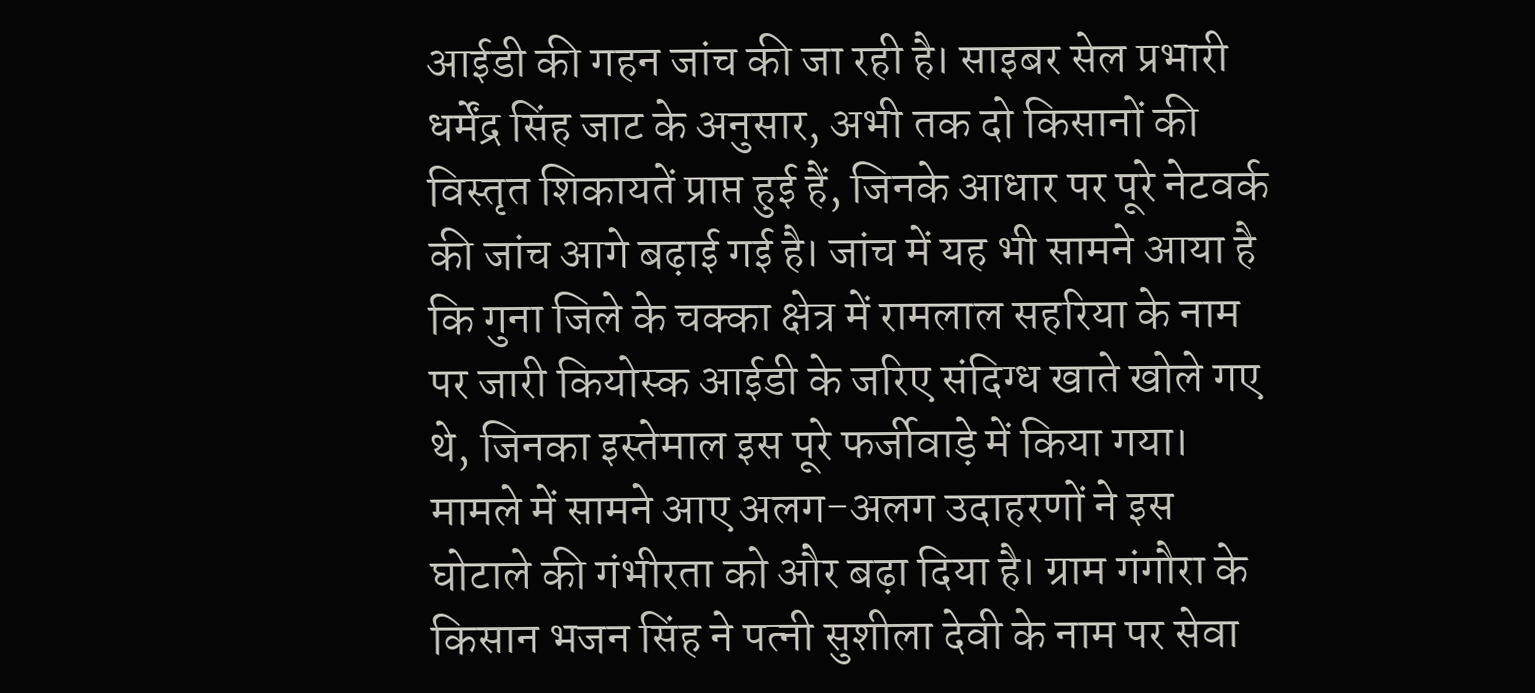आईडी की गहन जांच की जा रही है। साइबर सेल प्रभारी धर्मेंद्र सिंह जाट के अनुसार, अभी तक दो किसानों की विस्तृत शिकायतें प्राप्त हुई हैं, जिनके आधार पर पूरे नेटवर्क की जांच आगे बढ़ाई गई है। जांच में यह भी सामने आया है कि गुना जिले के चक्का क्षेत्र में रामलाल सहरिया के नाम पर जारी कियोस्क आईडी के जरिए संदिग्ध खाते खोले गए थे, जिनका इस्तेमाल इस पूरे फर्जीवाड़े में किया गया। मामले में सामने आए अलग-अलग उदाहरणों ने इस घोटाले की गंभीरता को और बढ़ा दिया है। ग्राम गंगौरा के किसान भजन सिंह ने पत्नी सुशीला देवी के नाम पर सेवा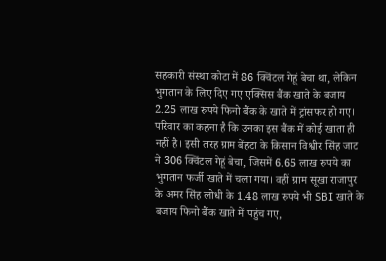सहकारी संस्था कोटा में 86 क्विंटल गेहूं बेचा था, लेकिन भुगतान के लिए दिए गए एक्सिस बैंक खाते के बजाय 2.25 लाख रुपये फिनो बैंक के खाते में ट्रांसफर हो गए। परिवार का कहना है कि उनका इस बैंक में कोई खाता ही नहीं है। इसी तरह ग्राम बेंहटा के किसान विश्वीर सिंह जाट ने 306 क्विंटल गेहूं बेचा, जिसमें 6.65 लाख रुपये का भुगतान फर्जी खाते में चला गया। वहीं ग्राम सूखा राजापुर के अमर सिंह लोधी के 1.48 लाख रुपये भी SBI खाते के बजाय फिनो बैंक खाते में पहुंच गए,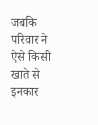जबकि परिवार ने ऐसे किसी खाते से इनकार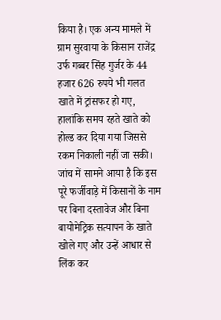किया है। एक अन्य मामले में ग्राम सुरवाया के किसान राजेंद्र उर्फ गब्बर सिंह गुर्जर के 44 हजार 626 रुपये भी गलत खाते में ट्रांसफर हो गए, हालांकि समय रहते खाते को होल्ड कर दिया गया जिससे रकम निकाली नहीं जा सकी। जांच में सामने आया है कि इस पूरे फर्जीवाड़े में किसानों के नाम पर बिना दस्तावेज और बिना बायोमेट्रिक सत्यापन के खाते खोले गए और उन्हें आधार से लिंक कर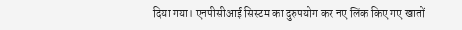दिया गया। एनपीसीआई सिस्टम का दुरुपयोग कर नए लिंक किए गए खातों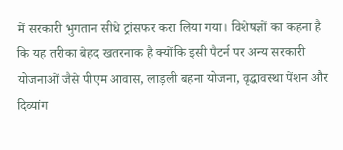में सरकारी भुगतान सीधे ट्रांसफर करा लिया गया। विशेषज्ञों का कहना है कि यह तरीका बेहद खतरनाक है क्योंकि इसी पैटर्न पर अन्य सरकारी योजनाओं जैसे पीएम आवास, लाड़ली बहना योजना, वृद्धावस्था पेंशन और दिव्यांग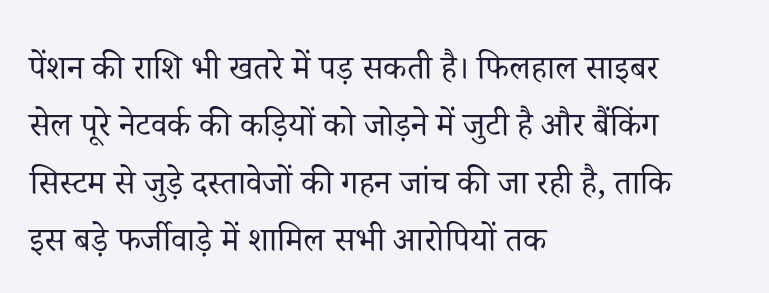पेंशन की राशि भी खतरे में पड़ सकती है। फिलहाल साइबर सेल पूरे नेटवर्क की कड़ियों को जोड़ने में जुटी है और बैंकिंग सिस्टम से जुड़े दस्तावेजों की गहन जांच की जा रही है, ताकि इस बड़े फर्जीवाड़े में शामिल सभी आरोपियों तक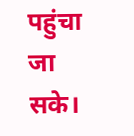पहुंचा जा सके।